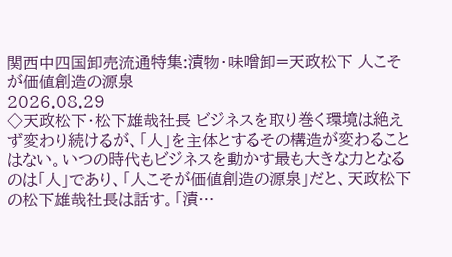関西中四国卸売流通特集:漬物・味噌卸=天政松下 人こそが価値創造の源泉
2026.08.29
◇天政松下・松下雄哉社長 ビジネスを取り巻く環境は絶えず変わり続けるが、「人」を主体とするその構造が変わることはない。いつの時代もビジネスを動かす最も大きな力となるのは「人」であり、「人こそが価値創造の源泉」だと、天政松下の松下雄哉社長は話す。「漬…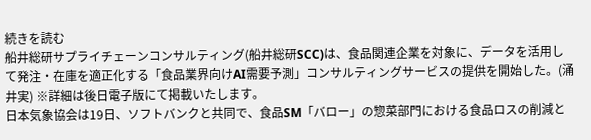続きを読む
船井総研サプライチェーンコンサルティング(船井総研SCC)は、食品関連企業を対象に、データを活用して発注・在庫を適正化する「食品業界向けAI需要予測」コンサルティングサービスの提供を開始した。(涌井実) ※詳細は後日電子版にて掲載いたします。
日本気象協会は19日、ソフトバンクと共同で、食品SM「バロー」の惣菜部門における食品ロスの削減と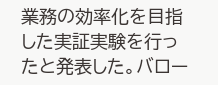業務の効率化を目指した実証実験を行ったと発表した。バロー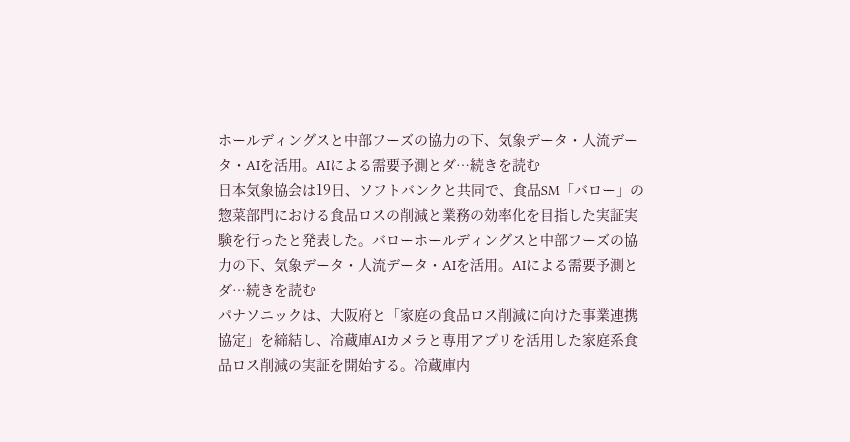ホールディングスと中部フーズの協力の下、気象データ・人流データ・AIを活用。AIによる需要予測とダ…続きを読む
日本気象協会は19日、ソフトバンクと共同で、食品SM「バロー」の惣菜部門における食品ロスの削減と業務の効率化を目指した実証実験を行ったと発表した。バローホールディングスと中部フーズの協力の下、気象データ・人流データ・AIを活用。AIによる需要予測とダ…続きを読む
パナソニックは、大阪府と「家庭の食品ロス削減に向けた事業連携協定」を締結し、冷蔵庫AIカメラと専用アプリを活用した家庭系食品ロス削減の実証を開始する。冷蔵庫内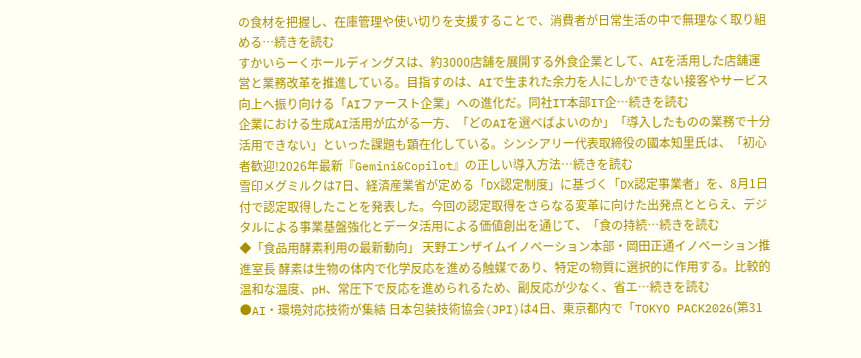の食材を把握し、在庫管理や使い切りを支援することで、消費者が日常生活の中で無理なく取り組める…続きを読む
すかいらーくホールディングスは、約3000店舗を展開する外食企業として、AIを活用した店舗運営と業務改革を推進している。目指すのは、AIで生まれた余力を人にしかできない接客やサービス向上へ振り向ける「AIファースト企業」への進化だ。同社IT本部IT企…続きを読む
企業における生成AI活用が広がる一方、「どのAIを選べばよいのか」「導入したものの業務で十分活用できない」といった課題も顕在化している。シンシアリー代表取締役の國本知里氏は、「初心者歓迎!2026年最新『Gemini&Copilot』の正しい導入方法…続きを読む
雪印メグミルクは7日、経済産業省が定める「DX認定制度」に基づく「DX認定事業者」を、8月1日付で認定取得したことを発表した。今回の認定取得をさらなる変革に向けた出発点ととらえ、デジタルによる事業基盤強化とデータ活用による価値創出を通じて、「食の持続…続きを読む
◆「食品用酵素利用の最新動向」 天野エンザイムイノベーション本部・岡田正通イノベーション推進室長 酵素は生物の体内で化学反応を進める触媒であり、特定の物質に選択的に作用する。比較的温和な温度、pH、常圧下で反応を進められるため、副反応が少なく、省エ…続きを読む
●AI・環境対応技術が集結 日本包装技術協会(JPI)は4日、東京都内で「TOKYO PACK2026(第31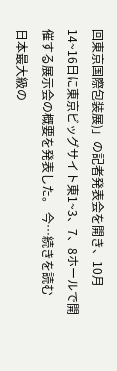回東京国際包装展)」の記者発表会を開き、10月14~16日に東京ビッグサイト東1~3、7、8ホールで開催する展示会の概要を発表した。 今…続きを読む
日本最大級の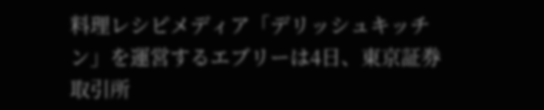料理レシピメディア「デリッシュキッチン」を運営するエブリーは4日、東京証券取引所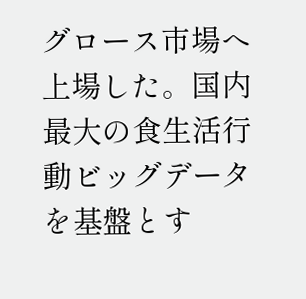グロース市場へ上場した。国内最大の食生活行動ビッグデータを基盤とす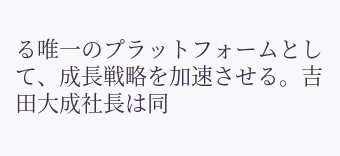る唯一のプラットフォームとして、成長戦略を加速させる。吉田大成社長は同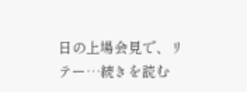日の上場会見で、リテー…続きを読む